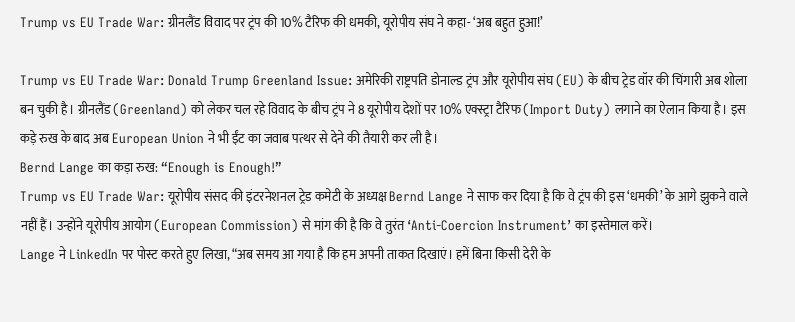Trump vs EU Trade War: ग्रीनलैंड विवाद पर ट्रंप की 10% टैरिफ की धमकी, यूरोपीय संघ ने कहा- ‘अब बहुत हुआ!’

Trump vs EU Trade War: Donald Trump Greenland Issue: अमेरिकी राष्ट्रपति डोनाल्ड ट्रंप और यूरोपीय संघ (EU) के बीच ट्रेड वॉर की चिंगारी अब शोला बन चुकी है। ग्रीनलैंड (Greenland) को लेकर चल रहे विवाद के बीच ट्रंप ने 8 यूरोपीय देशों पर 10% एक्स्ट्रा टैरिफ (Import Duty) लगाने का ऐलान किया है। इस कड़े रुख के बाद अब European Union ने भी ईंट का जवाब पत्थर से देने की तैयारी कर ली है।
Bernd Lange का कड़ा रुख: “Enough is Enough!”
Trump vs EU Trade War: यूरोपीय संसद की इंटरनेशनल ट्रेड कमेटी के अध्यक्ष Bernd Lange ने साफ कर दिया है कि वे ट्रंप की इस ‘धमकी’ के आगे झुकने वाले नहीं हैं। उन्होंने यूरोपीय आयोग (European Commission) से मांग की है कि वे तुरंत ‘Anti-Coercion Instrument’ का इस्तेमाल करें।
Lange ने LinkedIn पर पोस्ट करते हुए लिखा, “अब समय आ गया है कि हम अपनी ताकत दिखाएं। हमें बिना किसी देरी के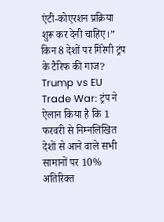एंटी-कोएरशन प्रक्रिया शुरू कर देनी चाहिए।”
किन 8 देशों पर गिरेगी ट्रंप के टैरिफ की गाज?
Trump vs EU Trade War: ट्रंप ने ऐलान किया है कि 1 फरवरी से निम्नलिखित देशों से आने वाले सभी सामानों पर 10% अतिरिक्त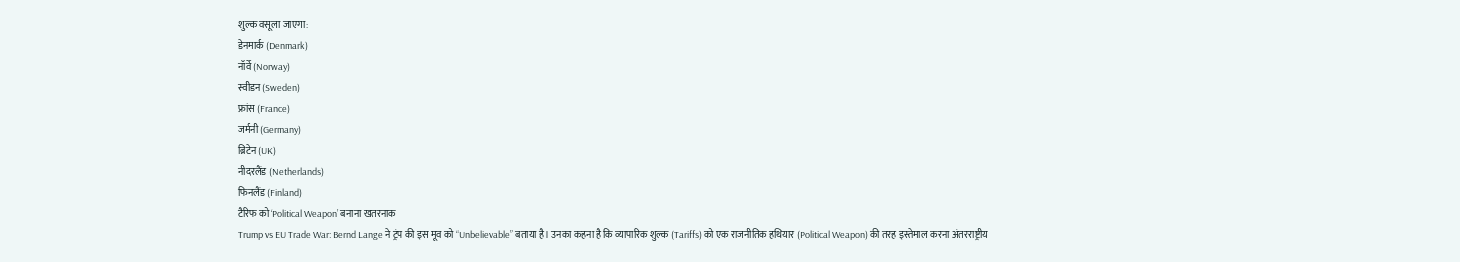शुल्क वसूला जाएगा:
डेनमार्क (Denmark)
नॉर्वे (Norway)
स्वीडन (Sweden)
फ्रांस (France)
जर्मनी (Germany)
ब्रिटेन (UK)
नीदरलैंड (Netherlands)
फिनलैंड (Finland)
टैरिफ को ‘Political Weapon’ बनाना खतरनाक
Trump vs EU Trade War: Bernd Lange ने ट्रंप की इस मूव को “Unbelievable” बताया है। उनका कहना है कि व्यापारिक शुल्क (Tariffs) को एक राजनीतिक हथियार (Political Weapon) की तरह इस्तेमाल करना अंतरराष्ट्रीय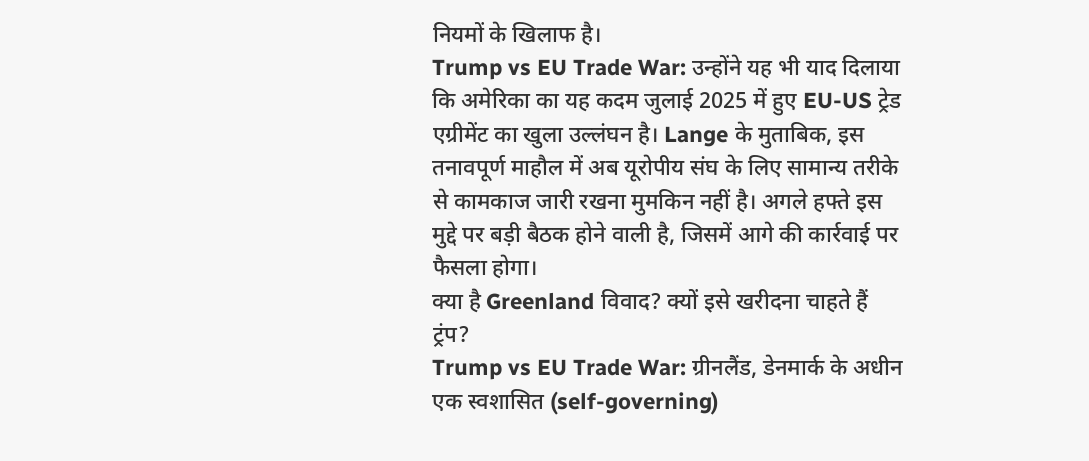नियमों के खिलाफ है।
Trump vs EU Trade War: उन्होंने यह भी याद दिलाया कि अमेरिका का यह कदम जुलाई 2025 में हुए EU-US ट्रेड एग्रीमेंट का खुला उल्लंघन है। Lange के मुताबिक, इस तनावपूर्ण माहौल में अब यूरोपीय संघ के लिए सामान्य तरीके से कामकाज जारी रखना मुमकिन नहीं है। अगले हफ्ते इस मुद्दे पर बड़ी बैठक होने वाली है, जिसमें आगे की कार्रवाई पर फैसला होगा।
क्या है Greenland विवाद? क्यों इसे खरीदना चाहते हैं ट्रंप?
Trump vs EU Trade War: ग्रीनलैंड, डेनमार्क के अधीन एक स्वशासित (self-governing)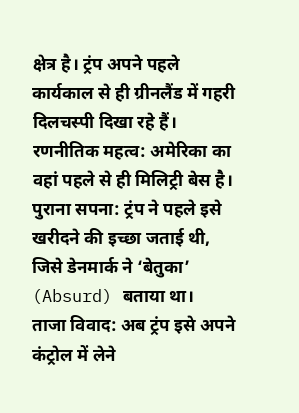क्षेत्र है। ट्रंप अपने पहले कार्यकाल से ही ग्रीनलैंड में गहरी दिलचस्पी दिखा रहे हैं।
रणनीतिक महत्व: अमेरिका का वहां पहले से ही मिलिट्री बेस है।
पुराना सपना: ट्रंप ने पहले इसे खरीदने की इच्छा जताई थी, जिसे डेनमार्क ने ‘बेतुका’ (Absurd) बताया था।
ताजा विवाद: अब ट्रंप इसे अपने कंट्रोल में लेने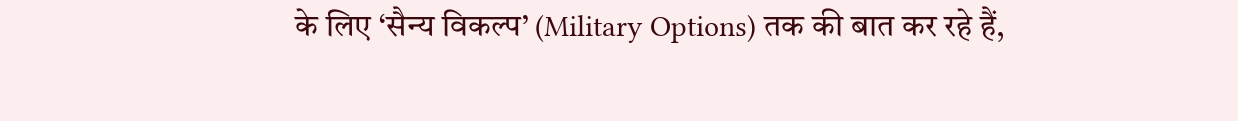के लिए ‘सैन्य विकल्प’ (Military Options) तक की बात कर रहे हैं,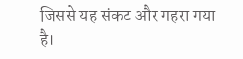जिससे यह संकट और गहरा गया है।